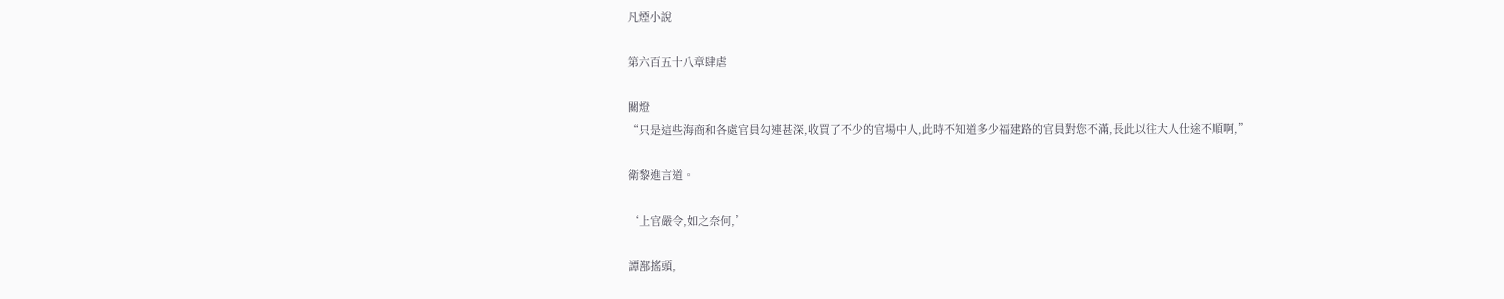凡煙小說

第六百五十八章肆虐

關燈
“只是這些海商和各處官員勾連甚深,收買了不少的官場中人,此時不知道多少福建路的官員對您不滿,長此以往大人仕途不順啊,”

衛黎進言道。

‘上官嚴令,如之奈何,’

譚鄯搖頭,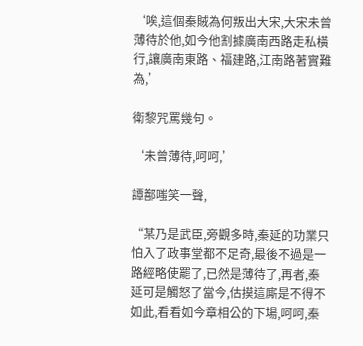‘唉,這個秦賊為何叛出大宋,大宋未曾薄待於他,如今他割據廣南西路走私橫行,讓廣南東路、福建路,江南路著實難為,’

衛黎咒罵幾句。

‘未曾薄待,呵呵,’

譚鄯嗤笑一聲,

“某乃是武臣,旁觀多時,秦延的功業只怕入了政事堂都不足奇,最後不過是一路經略使罷了,已然是薄待了,再者,秦延可是觸怒了當今,估摸這廝是不得不如此,看看如今章相公的下場,呵呵,秦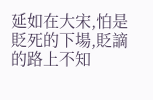延如在大宋,怕是貶死的下場,貶謫的路上不知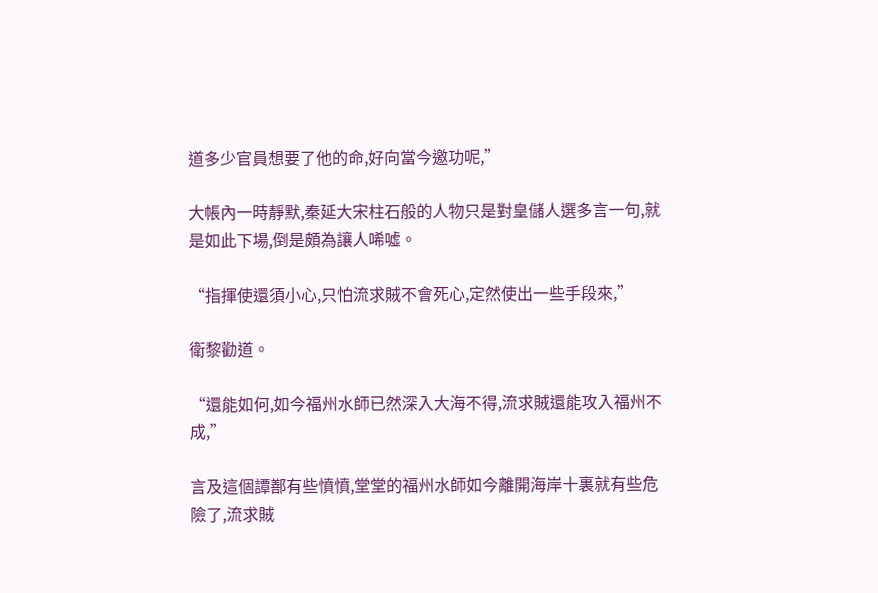道多少官員想要了他的命,好向當今邀功呢,”

大帳內一時靜默,秦延大宋柱石般的人物只是對皇儲人選多言一句,就是如此下場,倒是頗為讓人唏噓。

“指揮使還須小心,只怕流求賊不會死心,定然使出一些手段來,”

衛黎勸道。

“還能如何,如今福州水師已然深入大海不得,流求賊還能攻入福州不成,”

言及這個譚鄯有些憤憤,堂堂的福州水師如今離開海岸十裏就有些危險了,流求賊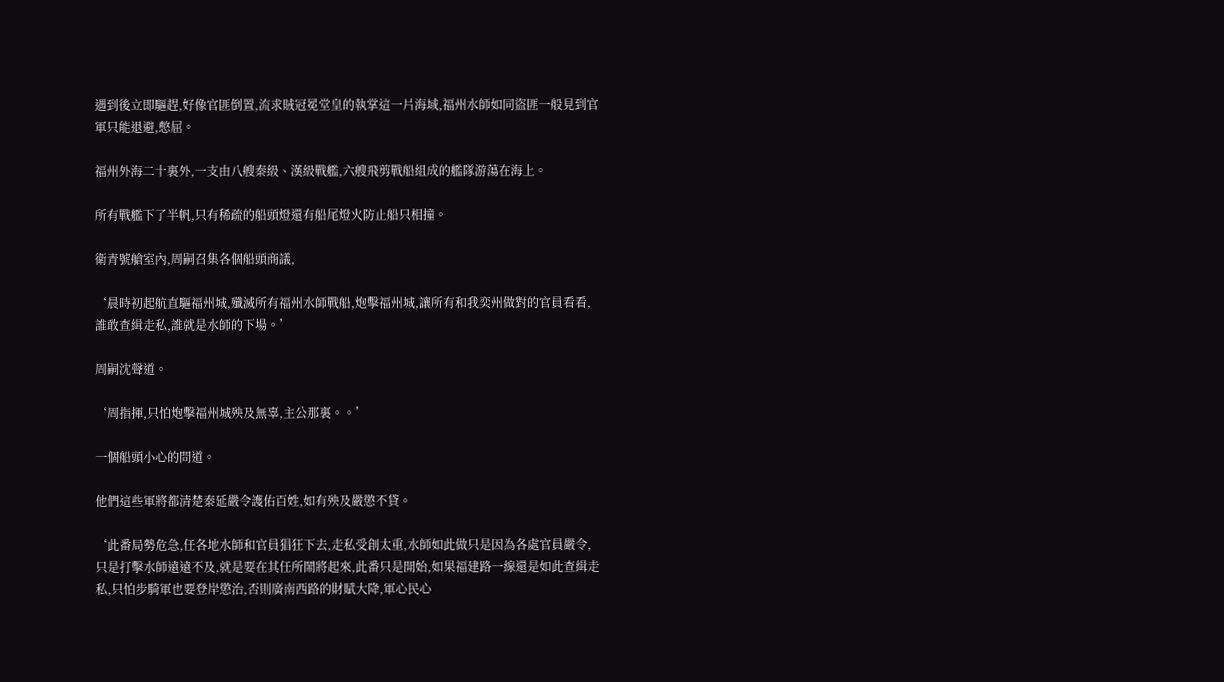遇到後立即驅趕,好像官匪倒置,流求賊冠冕堂皇的執掌這一片海域,福州水師如同盜匪一般見到官軍只能退避,憋屈。

福州外海二十裏外,一支由八艘秦級、漢級戰艦,六艘飛剪戰船組成的艦隊游蕩在海上。

所有戰艦下了半帆,只有稀疏的船頭燈還有船尾燈火防止船只相撞。

衛青號艙室內,周嗣召集各個船頭商議,

‘晨時初起航直驅福州城,殲滅所有福州水師戰船,炮擊福州城,讓所有和我奕州做對的官員看看,誰敢查緝走私,誰就是水師的下場。’

周嗣沈聲道。

‘周指揮,只怕炮擊福州城殃及無辜,主公那裏。。’

一個船頭小心的問道。

他們這些軍將都清楚秦延嚴令護佑百姓,如有殃及嚴懲不貸。

‘此番局勢危急,任各地水師和官員猖狂下去,走私受創太重,水師如此做只是因為各處官員嚴令,只是打擊水師遠遠不及,就是要在其任所鬧將起來,此番只是開始,如果福建路一線還是如此查緝走私,只怕步騎軍也要登岸懲治,否則廣南西路的財賦大降,軍心民心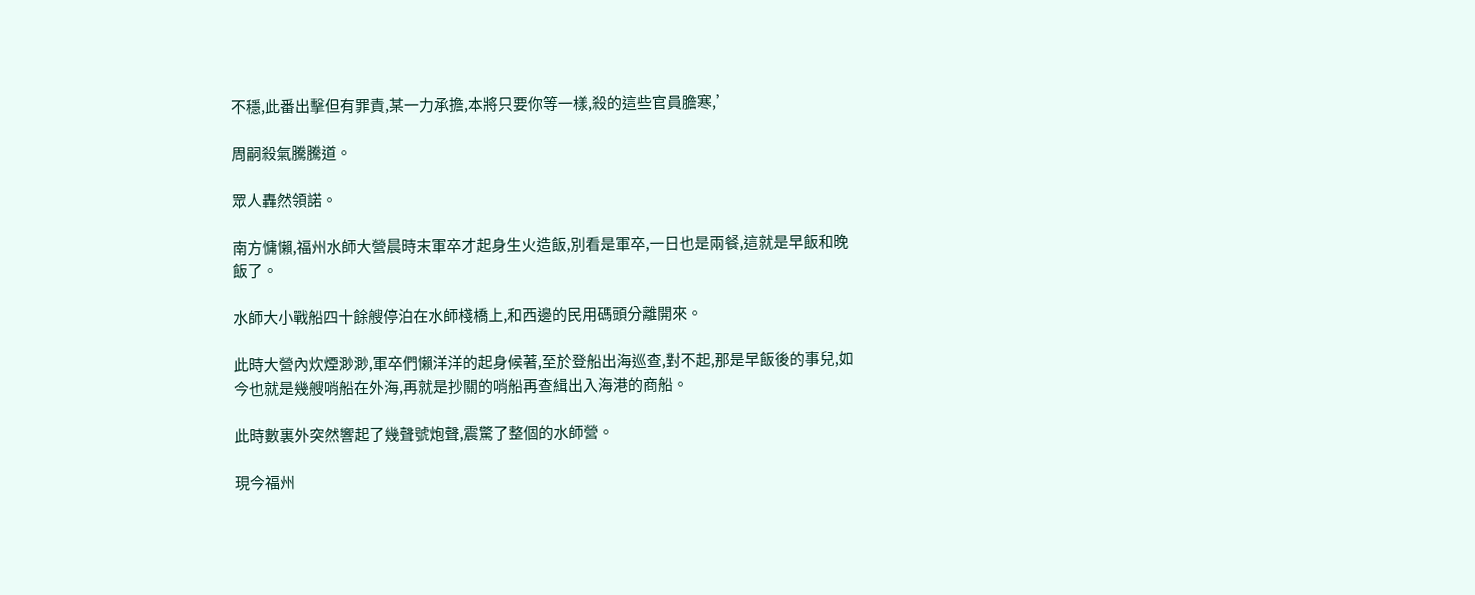不穩,此番出擊但有罪責,某一力承擔,本將只要你等一樣,殺的這些官員膽寒,’

周嗣殺氣騰騰道。

眾人轟然領諾。

南方慵懶,福州水師大營晨時末軍卒才起身生火造飯,別看是軍卒,一日也是兩餐,這就是早飯和晚飯了。

水師大小戰船四十餘艘停泊在水師棧橋上,和西邊的民用碼頭分離開來。

此時大營內炊煙渺渺,軍卒們懶洋洋的起身候著,至於登船出海巡查,對不起,那是早飯後的事兒,如今也就是幾艘哨船在外海,再就是抄關的哨船再查緝出入海港的商船。

此時數裏外突然響起了幾聲號炮聲,震驚了整個的水師營。

現今福州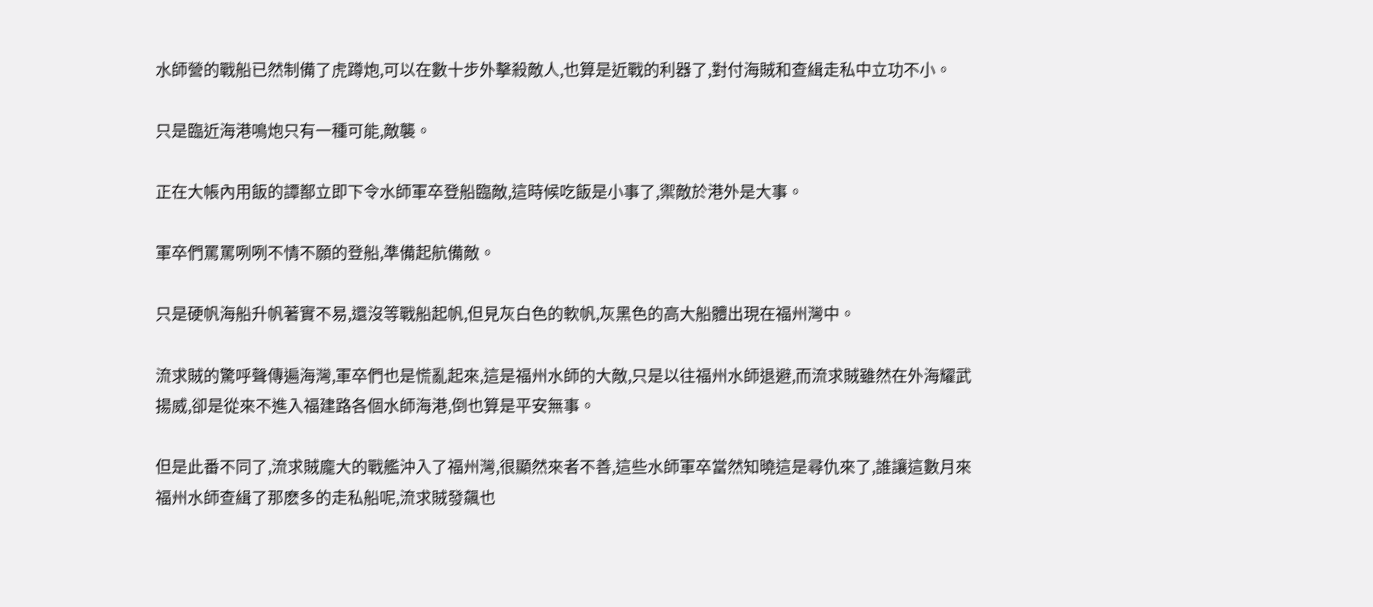水師營的戰船已然制備了虎蹲炮,可以在數十步外擊殺敵人,也算是近戰的利器了,對付海賊和查緝走私中立功不小。

只是臨近海港鳴炮只有一種可能,敵襲。

正在大帳內用飯的譚鄯立即下令水師軍卒登船臨敵,這時候吃飯是小事了,禦敵於港外是大事。

軍卒們罵罵咧咧不情不願的登船,準備起航備敵。

只是硬帆海船升帆著實不易,還沒等戰船起帆,但見灰白色的軟帆,灰黑色的高大船體出現在福州灣中。

流求賊的驚呼聲傳遍海灣,軍卒們也是慌亂起來,這是福州水師的大敵,只是以往福州水師退避,而流求賊雖然在外海耀武揚威,卻是從來不進入福建路各個水師海港,倒也算是平安無事。

但是此番不同了,流求賊龐大的戰艦沖入了福州灣,很顯然來者不善,這些水師軍卒當然知曉這是尋仇來了,誰讓這數月來福州水師查緝了那麽多的走私船呢,流求賊發飆也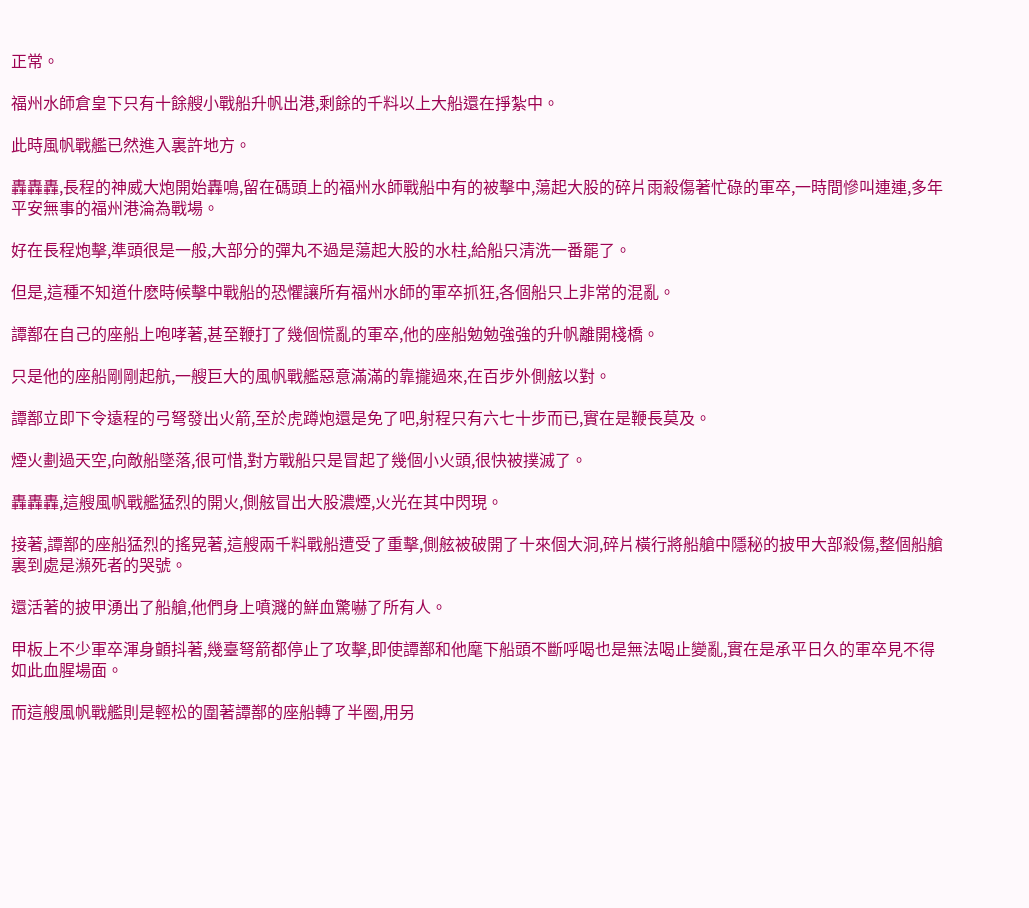正常。

福州水師倉皇下只有十餘艘小戰船升帆出港,剩餘的千料以上大船還在掙紮中。

此時風帆戰艦已然進入裏許地方。

轟轟轟,長程的神威大炮開始轟鳴,留在碼頭上的福州水師戰船中有的被擊中,蕩起大股的碎片雨殺傷著忙碌的軍卒,一時間慘叫連連,多年平安無事的福州港淪為戰場。

好在長程炮擊,準頭很是一般,大部分的彈丸不過是蕩起大股的水柱,給船只清洗一番罷了。

但是,這種不知道什麽時候擊中戰船的恐懼讓所有福州水師的軍卒抓狂,各個船只上非常的混亂。

譚鄯在自己的座船上咆哮著,甚至鞭打了幾個慌亂的軍卒,他的座船勉勉強強的升帆離開棧橋。

只是他的座船剛剛起航,一艘巨大的風帆戰艦惡意滿滿的靠攏過來,在百步外側舷以對。

譚鄯立即下令遠程的弓弩發出火箭,至於虎蹲炮還是免了吧,射程只有六七十步而已,實在是鞭長莫及。

煙火劃過天空,向敵船墜落,很可惜,對方戰船只是冒起了幾個小火頭,很快被撲滅了。

轟轟轟,這艘風帆戰艦猛烈的開火,側舷冒出大股濃煙,火光在其中閃現。

接著,譚鄯的座船猛烈的搖晃著,這艘兩千料戰船遭受了重擊,側舷被破開了十來個大洞,碎片橫行將船艙中隱秘的披甲大部殺傷,整個船艙裏到處是瀕死者的哭號。

還活著的披甲湧出了船艙,他們身上噴濺的鮮血驚嚇了所有人。

甲板上不少軍卒渾身顫抖著,幾臺弩箭都停止了攻擊,即使譚鄯和他麾下船頭不斷呼喝也是無法喝止變亂,實在是承平日久的軍卒見不得如此血腥場面。

而這艘風帆戰艦則是輕松的圍著譚鄯的座船轉了半圈,用另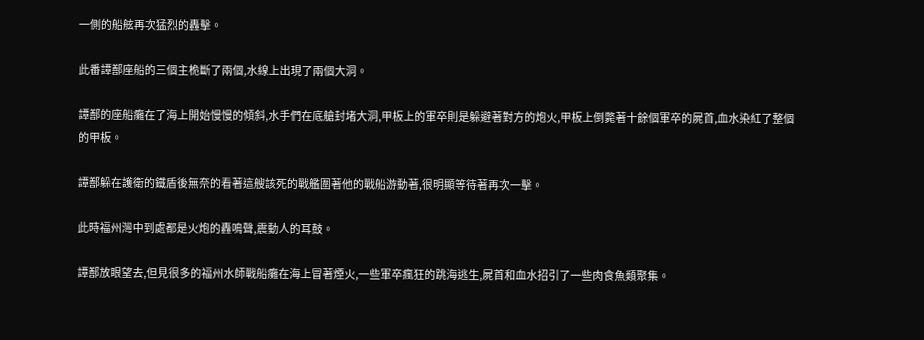一側的船舷再次猛烈的轟擊。

此番譚鄯座船的三個主桅斷了兩個,水線上出現了兩個大洞。

譚鄯的座船癱在了海上開始慢慢的傾斜,水手們在底艙封堵大洞,甲板上的軍卒則是躲避著對方的炮火,甲板上倒斃著十餘個軍卒的屍首,血水染紅了整個的甲板。

譚鄯躲在護衛的鐵盾後無奈的看著這艘該死的戰艦圍著他的戰船游動著,很明顯等待著再次一擊。

此時福州灣中到處都是火炮的轟鳴聲,震動人的耳鼓。

譚鄯放眼望去,但見很多的福州水師戰船癱在海上冒著煙火,一些軍卒瘋狂的跳海逃生,屍首和血水招引了一些肉食魚類聚集。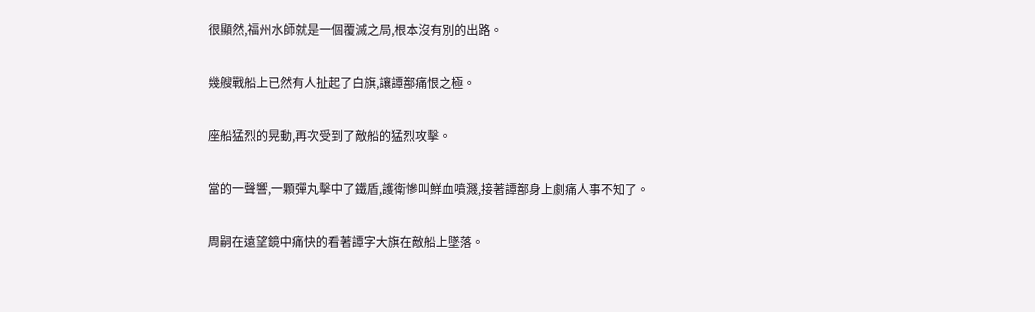很顯然,福州水師就是一個覆滅之局,根本沒有別的出路。

幾艘戰船上已然有人扯起了白旗,讓譚鄯痛恨之極。

座船猛烈的晃動,再次受到了敵船的猛烈攻擊。

當的一聲響,一顆彈丸擊中了鐵盾,護衛慘叫鮮血噴濺,接著譚鄯身上劇痛人事不知了。

周嗣在遠望鏡中痛快的看著譚字大旗在敵船上墜落。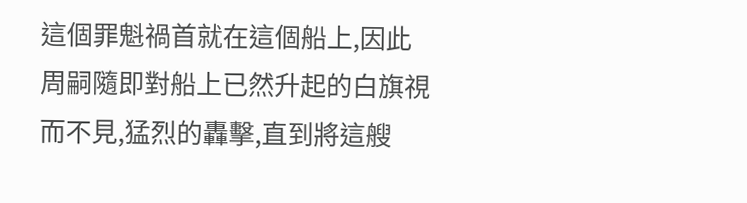這個罪魁禍首就在這個船上,因此周嗣隨即對船上已然升起的白旗視而不見,猛烈的轟擊,直到將這艘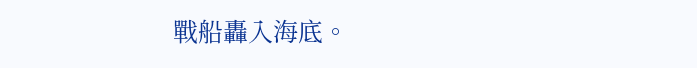戰船轟入海底。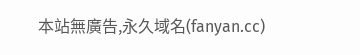本站無廣告,永久域名(fanyan.cc)